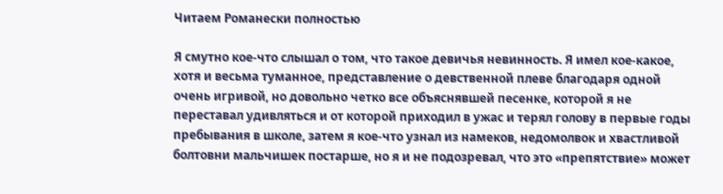Читаем Романески полностью

Я смутно кое-что слышал о том, что такое девичья невинность. Я имел кое-какое, хотя и весьма туманное, представление о девственной плеве благодаря одной очень игривой, но довольно четко все объяснявшей песенке, которой я не переставал удивляться и от которой приходил в ужас и терял голову в первые годы пребывания в школе, затем я кое-что узнал из намеков, недомолвок и хвастливой болтовни мальчишек постарше, но я и не подозревал, что это «препятствие» может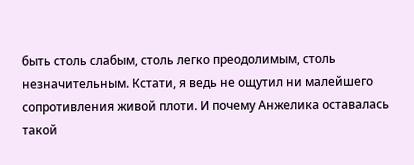быть столь слабым, столь легко преодолимым, столь незначительным. Кстати, я ведь не ощутил ни малейшего сопротивления живой плоти. И почему Анжелика оставалась такой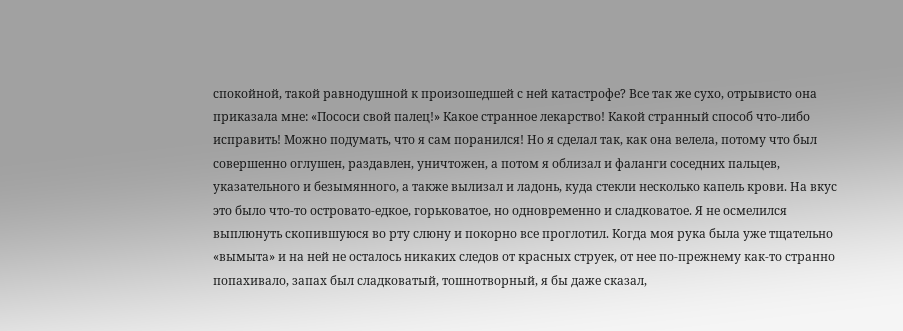спокойной, такой равнодушной к произошедшей с ней катастрофе? Все так же сухо, отрывисто она приказала мне: «Пососи свой палец!» Какое странное лекарство! Какой странный способ что-либо исправить! Можно подумать, что я сам поранился! Но я сделал так, как она велела, потому что был совершенно оглушен, раздавлен, уничтожен, а потом я облизал и фаланги соседних пальцев, указательного и безымянного, а также вылизал и ладонь, куда стекли несколько капель крови. На вкус это было что-то островато-едкое, горьковатое, но одновременно и сладковатое. Я не осмелился выплюнуть скопившуюся во рту слюну и покорно все проглотил. Когда моя рука была уже тщательно «вымыта» и на ней не осталось никаких следов от красных струек, от нее по-прежнему как-то странно попахивало, запах был сладковатый, тошнотворный, я бы даже сказал,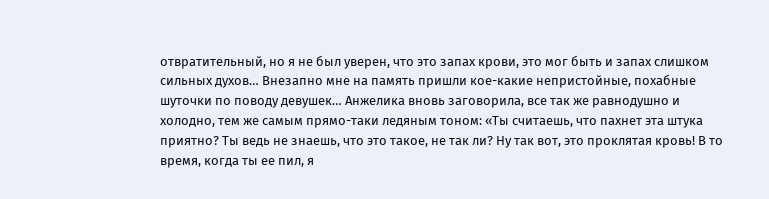отвратительный, но я не был уверен, что это запах крови, это мог быть и запах слишком сильных духов… Внезапно мне на память пришли кое-какие непристойные, похабные шуточки по поводу девушек… Анжелика вновь заговорила, все так же равнодушно и холодно, тем же самым прямо-таки ледяным тоном: «Ты считаешь, что пахнет эта штука приятно? Ты ведь не знаешь, что это такое, не так ли? Ну так вот, это проклятая кровь! В то время, когда ты ее пил, я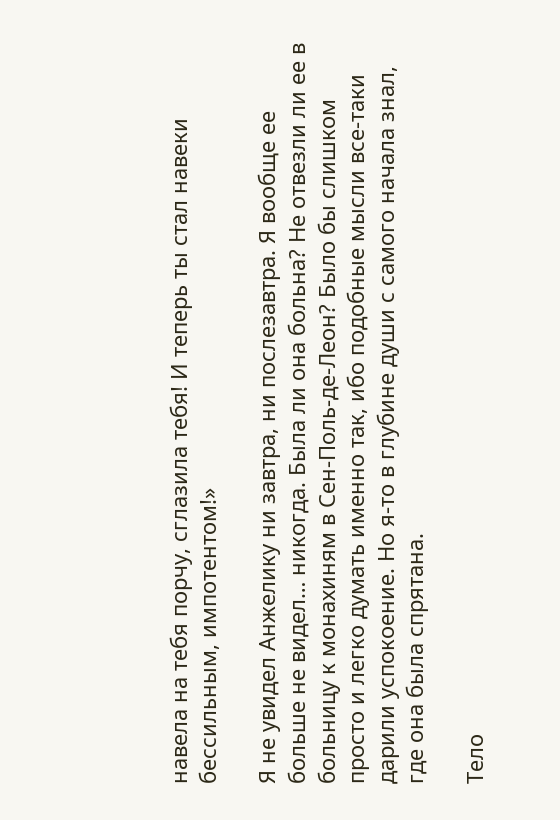навела на тебя порчу, сглазила тебя! И теперь ты стал навеки бессильным, импотентом!»

Я не увидел Анжелику ни завтра, ни послезавтра. Я вообще ее больше не видел… никогда. Была ли она больна? Не отвезли ли ее в больницу к монахиням в Сен-Поль-де-Леон? Было бы слишком просто и легко думать именно так, ибо подобные мысли все-таки дарили успокоение. Но я-то в глубине души с самого начала знал, где она была спрятана.

Тело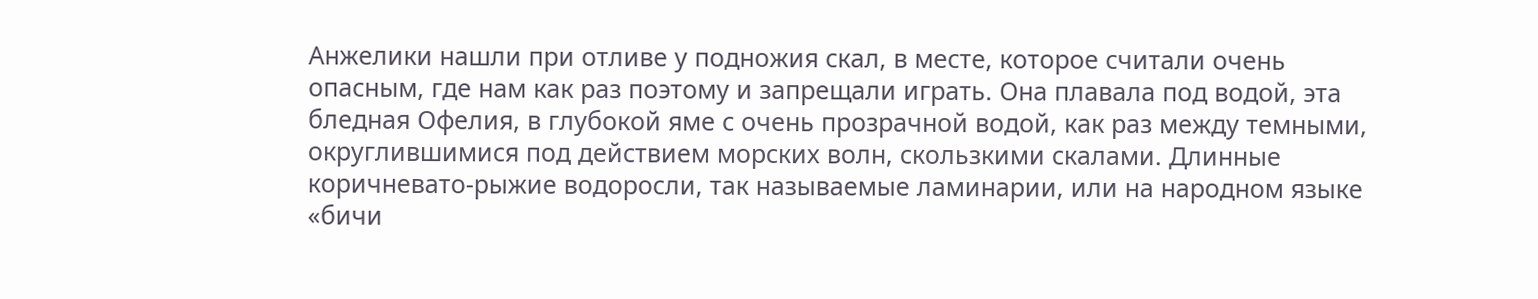Анжелики нашли при отливе у подножия скал, в месте, которое считали очень опасным, где нам как раз поэтому и запрещали играть. Она плавала под водой, эта бледная Офелия, в глубокой яме с очень прозрачной водой, как раз между темными, округлившимися под действием морских волн, скользкими скалами. Длинные коричневато-рыжие водоросли, так называемые ламинарии, или на народном языке «бичи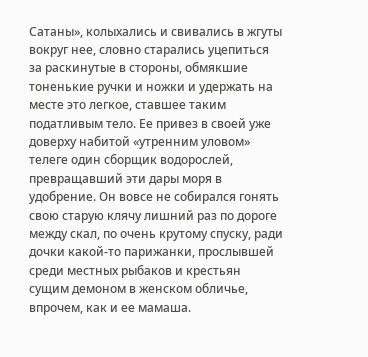Сатаны», колыхались и свивались в жгуты вокруг нее, словно старались уцепиться за раскинутые в стороны, обмякшие тоненькие ручки и ножки и удержать на месте это легкое, ставшее таким податливым тело. Ее привез в своей уже доверху набитой «утренним уловом» телеге один сборщик водорослей, превращавший эти дары моря в удобрение. Он вовсе не собирался гонять свою старую клячу лишний раз по дороге между скал, по очень крутому спуску, ради дочки какой-то парижанки, прослывшей среди местных рыбаков и крестьян сущим демоном в женском обличье, впрочем, как и ее мамаша.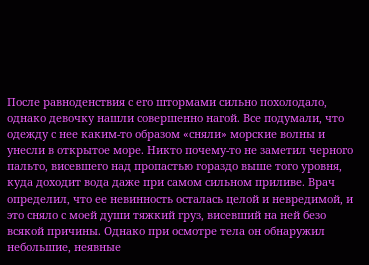После равноденствия с его штормами сильно похолодало, однако девочку нашли совершенно нагой. Все подумали, что одежду с нее каким-то образом «сняли» морские волны и унесли в открытое море. Никто почему-то не заметил черного пальто, висевшего над пропастью гораздо выше того уровня, куда доходит вода даже при самом сильном приливе. Врач определил, что ее невинность осталась целой и невредимой, и это сняло с моей души тяжкий груз, висевший на ней безо всякой причины. Однако при осмотре тела он обнаружил небольшие, неявные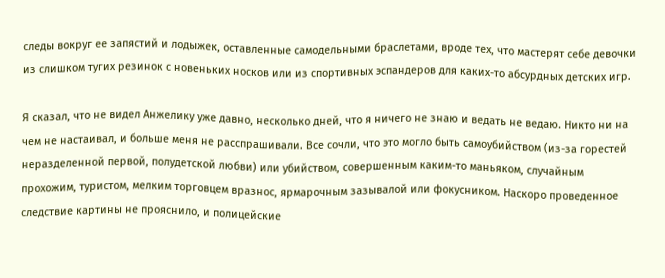следы вокруг ее запястий и лодыжек, оставленные самодельными браслетами, вроде тех, что мастерят себе девочки из слишком тугих резинок с новеньких носков или из спортивных эспандеров для каких-то абсурдных детских игр.

Я сказал, что не видел Анжелику уже давно, несколько дней, что я ничего не знаю и ведать не ведаю. Никто ни на чем не настаивал, и больше меня не расспрашивали. Все сочли, что это могло быть самоубийством (из-за горестей неразделенной первой, полудетской любви) или убийством, совершенным каким-то маньяком, случайным прохожим, туристом, мелким торговцем вразнос, ярмарочным зазывалой или фокусником. Наскоро проведенное следствие картины не прояснило, и полицейские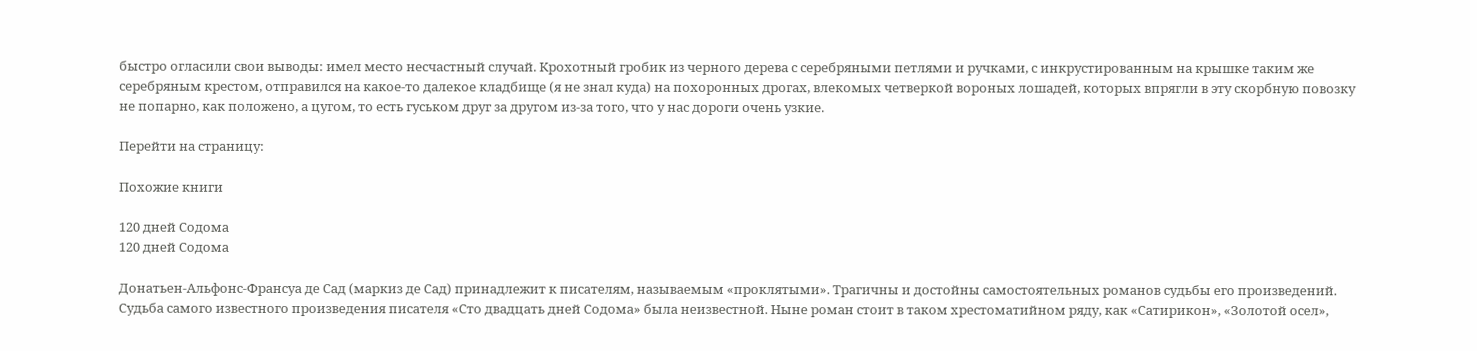быстро огласили свои выводы: имел место несчастный случай. Крохотный гробик из черного дерева с серебряными петлями и ручками, с инкрустированным на крышке таким же серебряным крестом, отправился на какое-то далекое кладбище (я не знал куда) на похоронных дрогах, влекомых четверкой вороных лошадей, которых впрягли в эту скорбную повозку не попарно, как положено, а цугом, то есть гуськом друг за другом из-за того, что у нас дороги очень узкие.

Перейти на страницу:

Похожие книги

120 дней Содома
120 дней Содома

Донатьен-Альфонс-Франсуа де Сад (маркиз де Сад) принадлежит к писателям, называемым «проклятыми». Трагичны и достойны самостоятельных романов судьбы его произведений. Судьба самого известного произведения писателя «Сто двадцать дней Содома» была неизвестной. Ныне роман стоит в таком хрестоматийном ряду, как «Сатирикон», «Золотой осел»,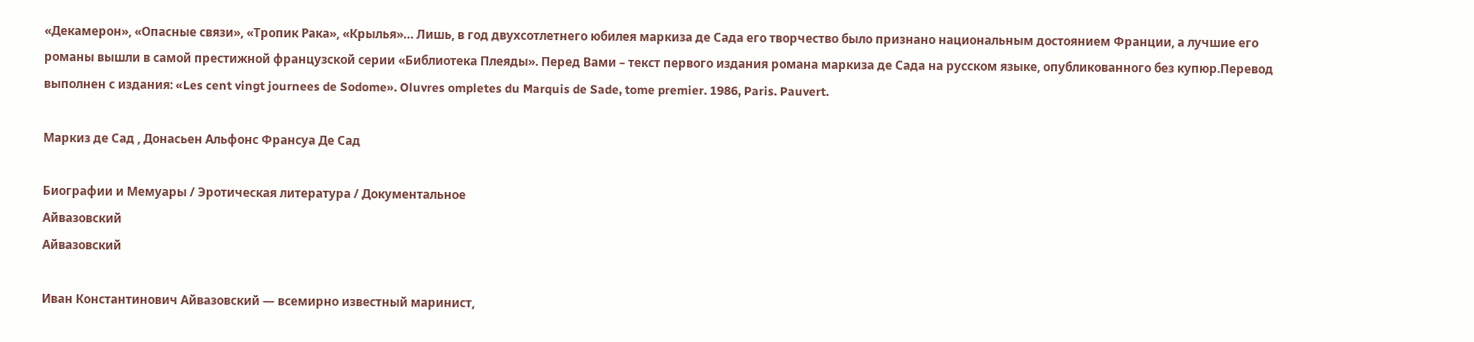«Декамерон», «Опасные связи», «Тропик Рака», «Крылья»… Лишь, в год двухсотлетнего юбилея маркиза де Сада его творчество было признано национальным достоянием Франции, а лучшие его романы вышли в самой престижной французской серии «Библиотека Плеяды». Перед Вами – текст первого издания романа маркиза де Сада на русском языке, опубликованного без купюр.Перевод выполнен с издания: «Les cent vingt journees de Sodome». Oluvres ompletes du Marquis de Sade, tome premier. 1986, Paris. Pauvert.

Маркиз де Сад , Донасьен Альфонс Франсуа Де Сад

Биографии и Мемуары / Эротическая литература / Документальное
Айвазовский
Айвазовский

Иван Константинович Айвазовский — всемирно известный маринист,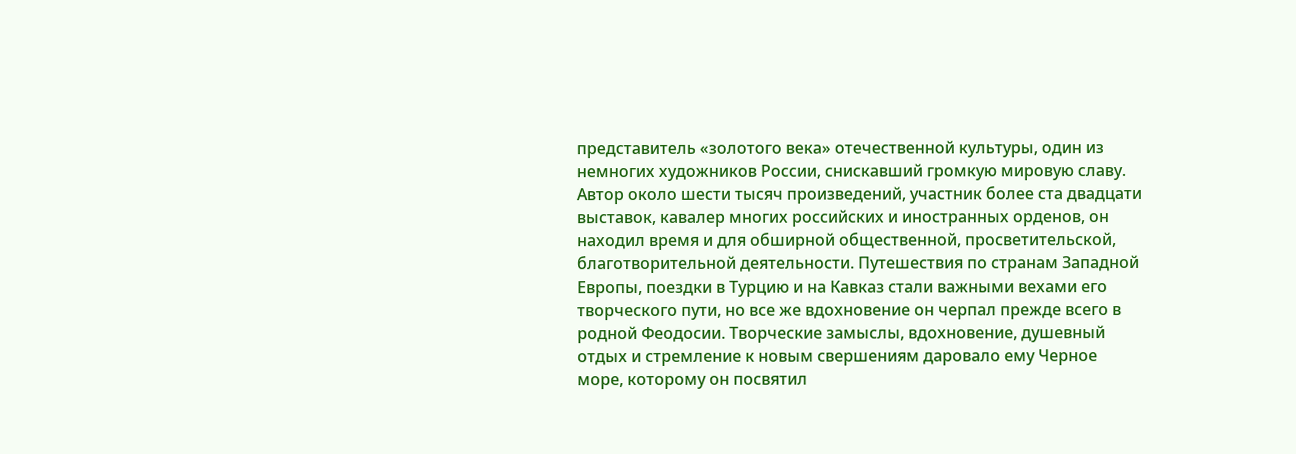представитель «золотого века» отечественной культуры, один из немногих художников России, снискавший громкую мировую славу. Автор около шести тысяч произведений, участник более ста двадцати выставок, кавалер многих российских и иностранных орденов, он находил время и для обширной общественной, просветительской, благотворительной деятельности. Путешествия по странам Западной Европы, поездки в Турцию и на Кавказ стали важными вехами его творческого пути, но все же вдохновение он черпал прежде всего в родной Феодосии. Творческие замыслы, вдохновение, душевный отдых и стремление к новым свершениям даровало ему Черное море, которому он посвятил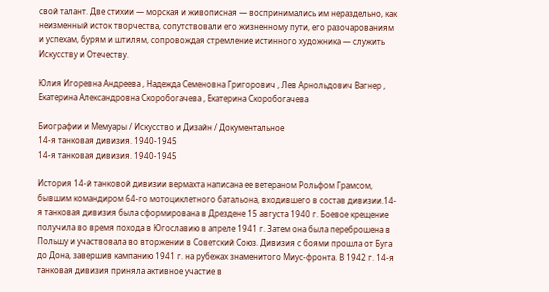свой талант. Две стихии — морская и живописная — воспринимались им нераздельно, как неизменный исток творчества, сопутствовали его жизненному пути, его разочарованиям и успехам, бурям и штилям, сопровождая стремление истинного художника — служить Искусству и Отечеству.

Юлия Игоревна Андреева , Надежда Семеновна Григорович , Лев Арнольдович Вагнер , Екатерина Александровна Скоробогачева , Екатерина Скоробогачева

Биографии и Мемуары / Искусство и Дизайн / Документальное
14-я танковая дивизия. 1940-1945
14-я танковая дивизия. 1940-1945

История 14-й танковой дивизии вермахта написана ее ветераном Рольфом Грамсом, бывшим командиром 64-го мотоциклетного батальона, входившего в состав дивизии.14-я танковая дивизия была сформирована в Дрездене 15 августа 1940 г. Боевое крещение получила во время похода в Югославию в апреле 1941 г. Затем она была переброшена в Польшу и участвовала во вторжении в Советский Союз. Дивизия с боями прошла от Буга до Дона, завершив кампанию 1941 г. на рубежах знаменитого Миус-фронта. В 1942 г. 14-я танковая дивизия приняла активное участие в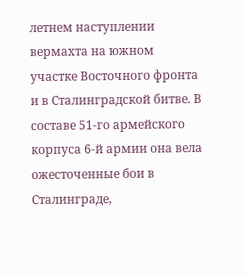летнем наступлении вермахта на южном участке Восточного фронта и в Сталинградской битве. В составе 51-го армейского корпуса 6-й армии она вела ожесточенные бои в Сталинграде,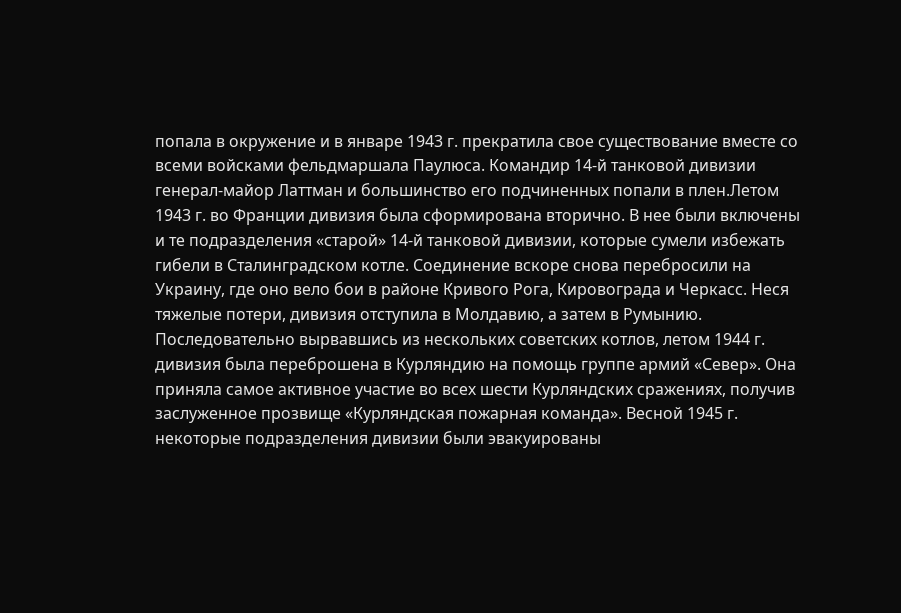попала в окружение и в январе 1943 г. прекратила свое существование вместе со всеми войсками фельдмаршала Паулюса. Командир 14-й танковой дивизии генерал-майор Латтман и большинство его подчиненных попали в плен.Летом 1943 г. во Франции дивизия была сформирована вторично. В нее были включены и те подразделения «старой» 14-й танковой дивизии, которые сумели избежать гибели в Сталинградском котле. Соединение вскоре снова перебросили на Украину, где оно вело бои в районе Кривого Рога, Кировограда и Черкасс. Неся тяжелые потери, дивизия отступила в Молдавию, а затем в Румынию. Последовательно вырвавшись из нескольких советских котлов, летом 1944 г. дивизия была переброшена в Курляндию на помощь группе армий «Север». Она приняла самое активное участие во всех шести Курляндских сражениях, получив заслуженное прозвище «Курляндская пожарная команда». Весной 1945 г. некоторые подразделения дивизии были эвакуированы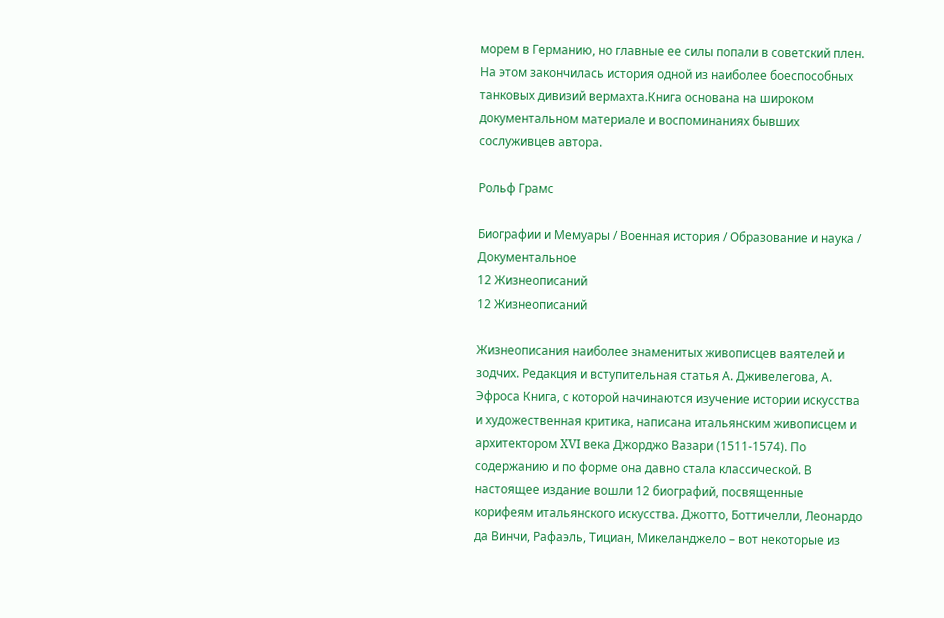морем в Германию, но главные ее силы попали в советский плен. На этом закончилась история одной из наиболее боеспособных танковых дивизий вермахта.Книга основана на широком документальном материале и воспоминаниях бывших сослуживцев автора.

Рольф Грамс

Биографии и Мемуары / Военная история / Образование и наука / Документальное
12 Жизнеописаний
12 Жизнеописаний

Жизнеописания наиболее знаменитых живописцев ваятелей и зодчих. Редакция и вступительная статья А. Дживелегова, А. Эфроса Книга, с которой начинаются изучение истории искусства и художественная критика, написана итальянским живописцем и архитектором XVI века Джорджо Вазари (1511-1574). По содержанию и по форме она давно стала классической. В настоящее издание вошли 12 биографий, посвященные корифеям итальянского искусства. Джотто, Боттичелли, Леонардо да Винчи, Рафаэль, Тициан, Микеланджело – вот некоторые из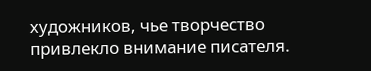художников, чье творчество привлекло внимание писателя.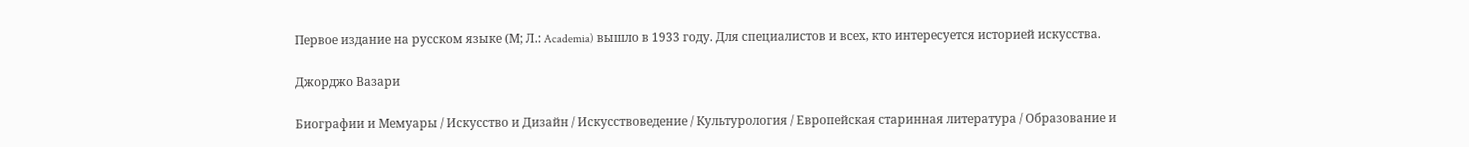Первое издание на русском языке (М; Л.: Academia) вышло в 1933 году. Для специалистов и всех, кто интересуется историей искусства.

Джорджо Вазари

Биографии и Мемуары / Искусство и Дизайн / Искусствоведение / Культурология / Европейская старинная литература / Образование и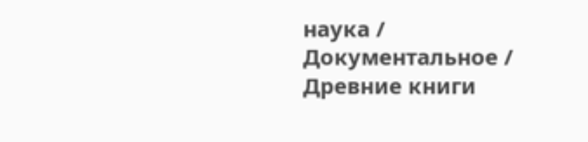наука / Документальное / Древние книги